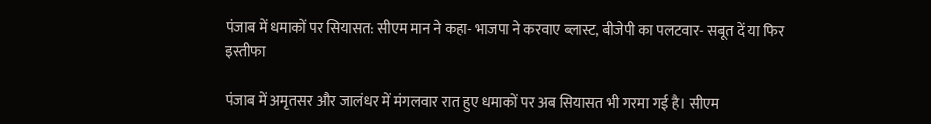पंजाब में धमाकों पर सियासत: सीएम मान ने कहा- भाजपा ने करवाए ब्लास्ट, बीजेपी का पलटवार- सबूत दें या फिर इस्तीफा

पंजाब में अमृतसर और जालंधर में मंगलवार रात हुए धमाकों पर अब सियासत भी गरमा गई है। सीएम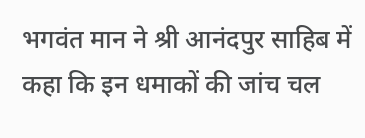भगवंत मान ने श्री आनंदपुर साहिब में कहा कि इन धमाकों की जांच चल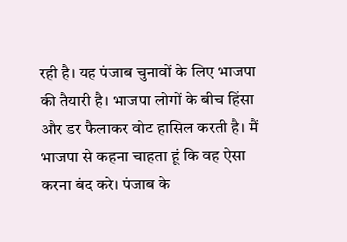रही है। यह पंजाब चुनावों के लिए भाजपा की तैयारी है। भाजपा लोगों के बीच हिंसा और डर फैलाकर वोट हासिल करती है। मैं भाजपा से कहना चाहता हूं कि वह ऐसा करना बंद करे। पंजाब के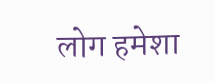लोग हमेशा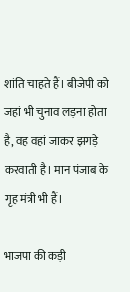शांति चाहते हैं। बीजेपी को जहां भी चुनाव लड़ना होता है, वह वहां जाकर झगड़े करवाती है। मान पंजाब के गृह मंत्री भी हैं।

भाजपा की कड़ी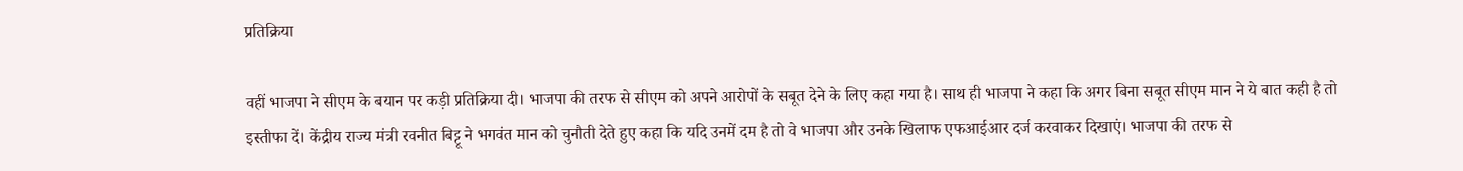प्रतिक्रिया

वहीं भाजपा ने सीएम के बयान पर कड़ी प्रतिक्रिया दी। भाजपा की तरफ से सीएम को अपने आरोपों के सबूत देने के लिए कहा गया है। साथ ही भाजपा ने कहा कि अगर बिना सबूत सीएम मान ने ये बात कही है तो इस्तीफा दें। केंद्रीय राज्य मंत्री रवनीत बिट्टू ने भगवंत मान को चुनौती देते हुए कहा कि यदि उनमें दम है तो वे भाजपा और उनके खिलाफ एफआईआर दर्ज करवाकर दिखाएं। भाजपा की तरफ से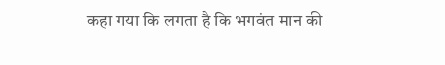कहा गया कि लगता है कि भगवंत मान की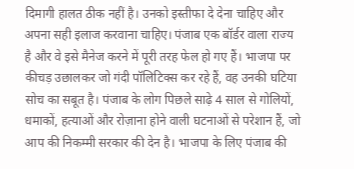दिमागी हालत ठीक नहीं है। उनको इस्तीफा दे देना चाहिए और अपना सही इलाज करवाना चाहिए। पंजाब एक बॉर्डर वाला राज्य है और वे इसे मैनेज करने में पूरी तरह फेल हो गए हैं। भाजपा पर कीचड़ उछालकर जो गंदी पॉलिटिक्स कर रहे हैं, वह उनकी घटिया सोच का सबूत है। पंजाब के लोग पिछले साढ़े 4 साल से गोलियों, धमाकों, हत्याओं और रोज़ाना होने वाली घटनाओं से परेशान हैं, जो आप की निकम्मी सरकार की देन है। भाजपा के लिए पंजाब की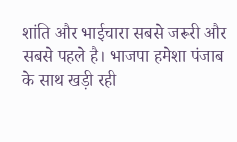शांति और भाईचारा सबसे जरूरी और सबसे पहले है। भाजपा हमेशा पंजाब के साथ खड़ी रही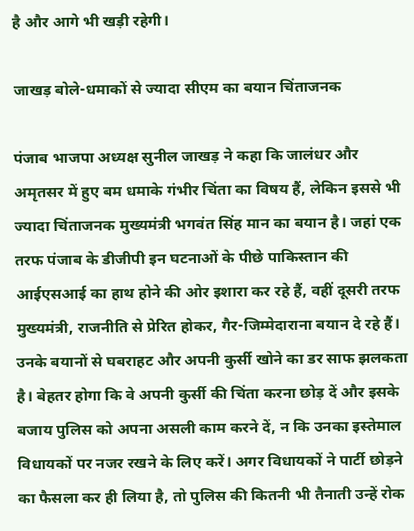है और आगे भी खड़ी रहेगी।

जाखड़ बोले-धमाकों से ज्यादा सीएम का बयान चिंताजनक

पंजाब भाजपा अध्यक्ष सुनील जाखड़ ने कहा कि जालंधर और अमृतसर में हुए बम धमाके गंभीर चिंता का विषय हैं, लेकिन इससे भी ज्यादा चिंताजनक मुख्यमंत्री भगवंत सिंह मान का बयान है। जहां एक तरफ पंजाब के डीजीपी इन घटनाओं के पीछे पाकिस्तान की आईएसआई का हाथ होने की ओर इशारा कर रहे हैं, वहीं दूसरी तरफ मुख्यमंत्री, राजनीति से प्रेरित होकर, गैर-जिम्मेदाराना बयान दे रहे हैं। उनके बयानों से घबराहट और अपनी कुर्सी खोने का डर साफ झलकता है। बेहतर होगा कि वे अपनी कुर्सी की चिंता करना छोड़ दें और इसके बजाय पुलिस को अपना असली काम करने दें, न कि उनका इस्तेमाल विधायकों पर नजर रखने के लिए करें। अगर विधायकों ने पार्टी छोड़ने का फैसला कर ही लिया है, तो पुलिस की कितनी भी तैनाती उन्हें रोक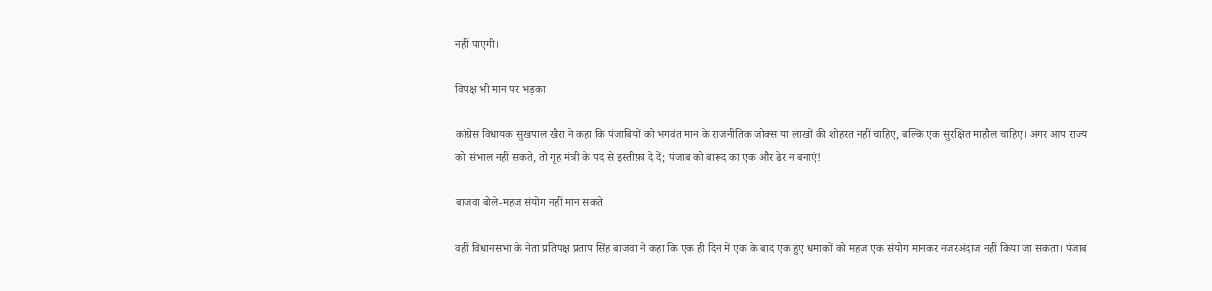नहीं पाएगी।

विपक्ष भी मान पर भड़का

कांग्रेस विधायक सुखपाल खैरा ने कहा कि पंजाबियों को भगवंत मान के राजनीतिक जोक्स या लाखों की शोहरत नहीं चाहिए, बल्कि एक सुरक्षित माहौल चाहिए। अगर आप राज्य को संभाल नहीं सकते, तो गृह मंत्री के पद से इस्तीफ़ा दे दें; पंजाब को बारूद का एक और ढेर न बनाएं!

बाजवा बोले-महज संयोग नहीं मान सकते

वहीं विधानसभा के नेता प्रतिपक्ष प्रताप सिंह बाजवा ने कहा कि एक ही दिन में एक के बाद एक हुए धमाकों को महज एक संयोग मानकर नजरअंदाज नहीं किया जा सकता। पंजाब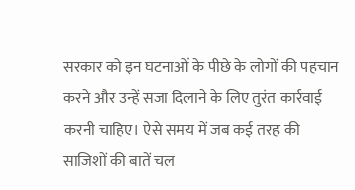सरकार को इन घटनाओं के पीछे के लोगों की पहचान करने और उन्हें सजा दिलाने के लिए तुरंत कार्रवाई करनी चाहिए। ऐसे समय में जब कई तरह की साजिशों की बातें चल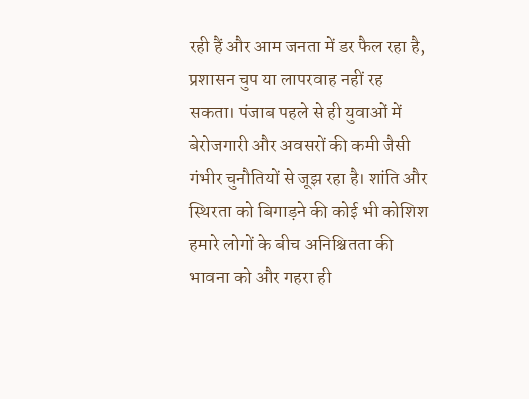रही हैं और आम जनता में डर फैल रहा है, प्रशासन चुप या लापरवाह नहीं रह सकता। पंजाब पहले से ही युवाओं में बेरोजगारी और अवसरों की कमी जैसी गंभीर चुनौतियों से जूझ रहा है। शांति और स्थिरता को बिगाड़ने की कोई भी कोशिश हमारे लोगों के बीच अनिश्चितता की भावना को और गहरा ही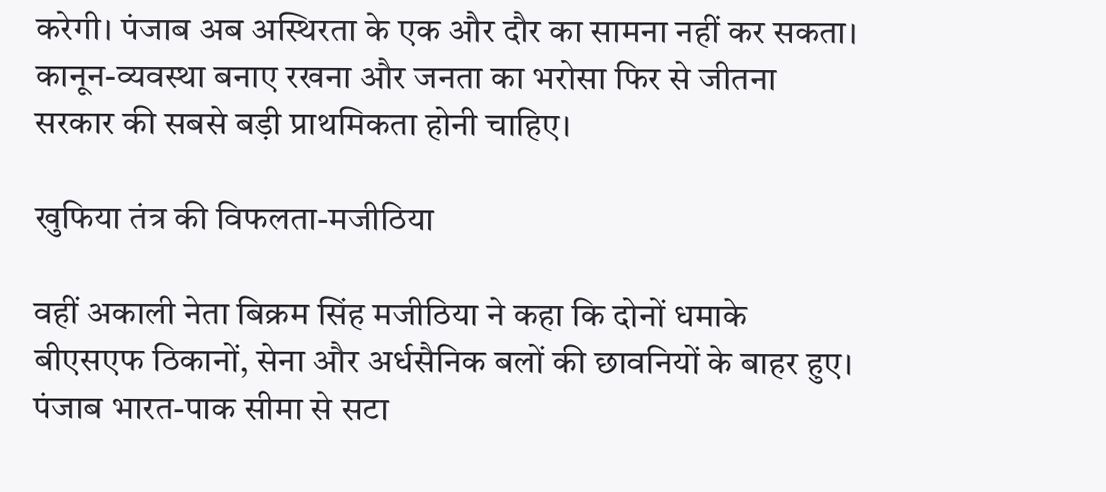करेगी। पंजाब अब अस्थिरता के एक और दौर का सामना नहीं कर सकता। कानून-व्यवस्था बनाए रखना और जनता का भरोसा फिर से जीतना सरकार की सबसे बड़ी प्राथमिकता होनी चाहिए।

खुफिया तंत्र की विफलता-मजीठिया

वहीं अकाली नेता बिक्रम सिंह मजीठिया ने कहा कि दोनों धमाके बीएसएफ ठिकानों, सेना और अर्धसैनिक बलों की छावनियों के बाहर हुए। पंजाब भारत-पाक सीमा से सटा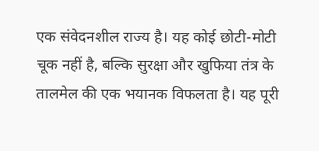एक संवेदनशील राज्य है। यह कोई छोटी-मोटी चूक नहीं है, बल्कि सुरक्षा और खुफिया तंत्र के तालमेल की एक भयानक विफलता है। यह पूरी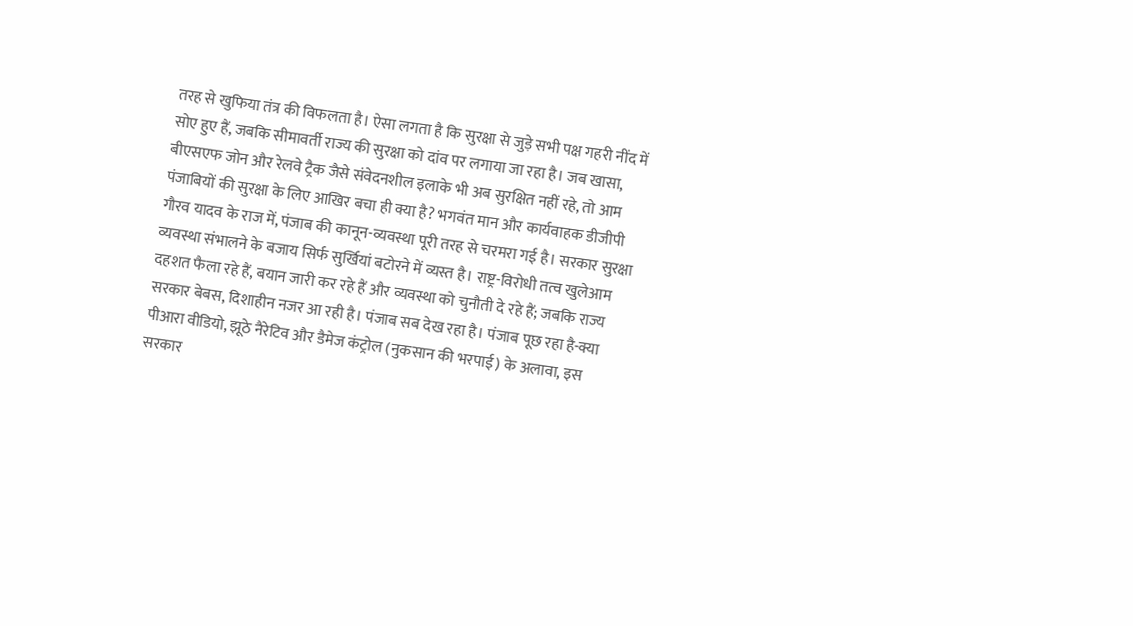तरह से खुफिया तंत्र की विफलता है। ऐसा लगता है कि सुरक्षा से जुड़े सभी पक्ष गहरी नींद में सोए हुए हैं, जबकि सीमावर्ती राज्य की सुरक्षा को दांव पर लगाया जा रहा है। जब खासा, बीएसएफ जोन और रेलवे ट्रैक जैसे संवेदनशील इलाके भी अब सुरक्षित नहीं रहे, तो आम पंजाबियों की सुरक्षा के लिए आखिर बचा ही क्या है? भगवंत मान और कार्यवाहक डीजीपी गौरव यादव के राज में, पंजाब की कानून-व्यवस्था पूरी तरह से चरमरा गई है। सरकार सुरक्षा व्यवस्था संभालने के बजाय सिर्फ सुर्खियां बटोरने में व्यस्त है। राष्ट्र-विरोधी तत्व खुलेआम दहशत फैला रहे हैं, बयान जारी कर रहे हैं और व्यवस्था को चुनौती दे रहे हैं; जबकि राज्य सरकार बेबस, दिशाहीन नजर आ रही है। पंजाब सब देख रहा है। पंजाब पूछ रहा है-क्या पीआरा वीडियो, झूठे नैरेटिव और डैमेज कंट्रोल (नुकसान की भरपाई) के अलावा, इस सरकार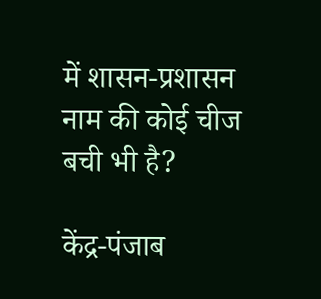में शासन-प्रशासन नाम की कोई चीज बची भी है?

केंद्र-पंजाब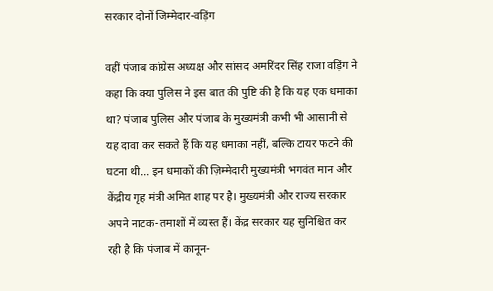सरकार दोनों जिम्मेदार-वड़िंग

वहीं पंजाब कांग्रेस अध्यक्ष और सांसद अमरिंदर सिंह राजा वड़िंग ने कहा कि क्या पुलिस ने इस बात की पुष्टि की है कि यह एक धमाका था? पंजाब पुलिस और पंजाब के मुख्यमंत्री कभी भी आसानी से यह दावा कर सकते हैं कि यह धमाका नहीं, बल्कि टायर फटने की घटना थी… इन धमाकों की ज़िम्मेदारी मुख्यमंत्री भगवंत मान और केंद्रीय गृह मंत्री अमित शाह पर है। मुख्यमंत्री और राज्य सरकार अपने नाटक-तमाशों में व्यस्त हैं। केंद्र सरकार यह सुनिश्चित कर रही है कि पंजाब में कानून-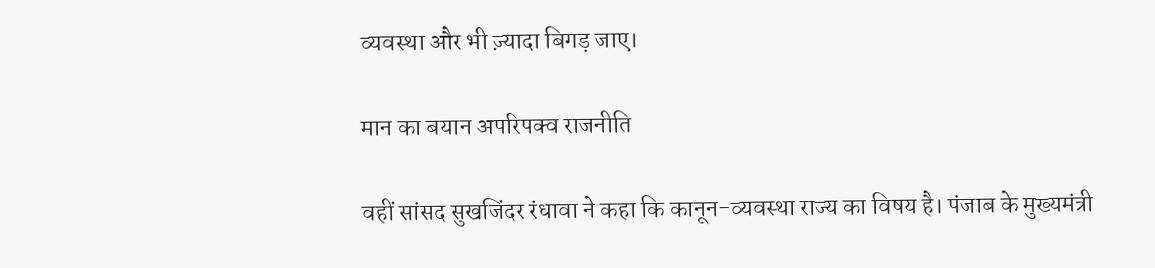व्यवस्था और भी ज़्यादा बिगड़ जाए।

मान का बयान अपरिपक्व राजनीति

वहीं सांसद सुखजिंदर रंधावा ने कहा कि कानून-व्यवस्था राज्य का विषय है। पंजाब के मुख्यमंत्री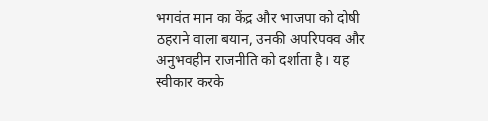भगवंत मान का केंद्र और भाजपा को दोषी ठहराने वाला बयान, उनकी अपरिपक्व और अनुभवहीन राजनीति को दर्शाता है। यह स्वीकार करके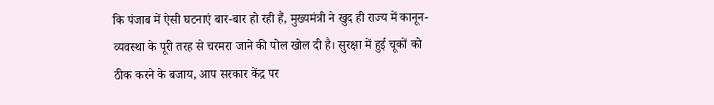कि पंजाब में ऐसी घटनाएं बार-बार हो रही हैं, मुख्यमंत्री ने खुद ही राज्य में कानून-व्यवस्था के पूरी तरह से चरमरा जाने की पोल खोल दी है। सुरक्षा में हुई चूकों को ठीक करने के बजाय, आप सरकार केंद्र पर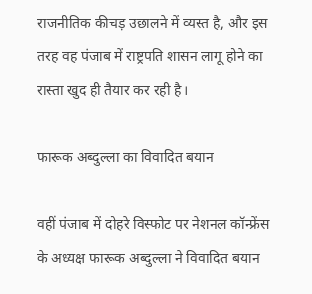राजनीतिक कीचड़ उछालने में व्यस्त है, और इस तरह वह पंजाब में राष्ट्रपति शासन लागू होने का रास्ता खुद ही तैयार कर रही है।

फारूक अब्दुल्ला का विवादित बयान

वहीं पंजाब में दोहरे विस्फोट पर नेशनल कॉन्फ्रेंस के अध्यक्ष फारूक अब्दुल्ला ने विवादित बयान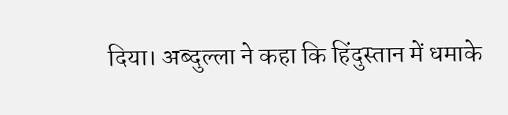दिया। अब्दुल्ला ने कहा कि हिंदुस्तान में धमाके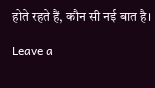होते रहते हैं, कौन सी नई बात है।

Leave a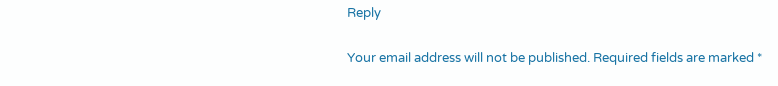Reply

Your email address will not be published. Required fields are marked *